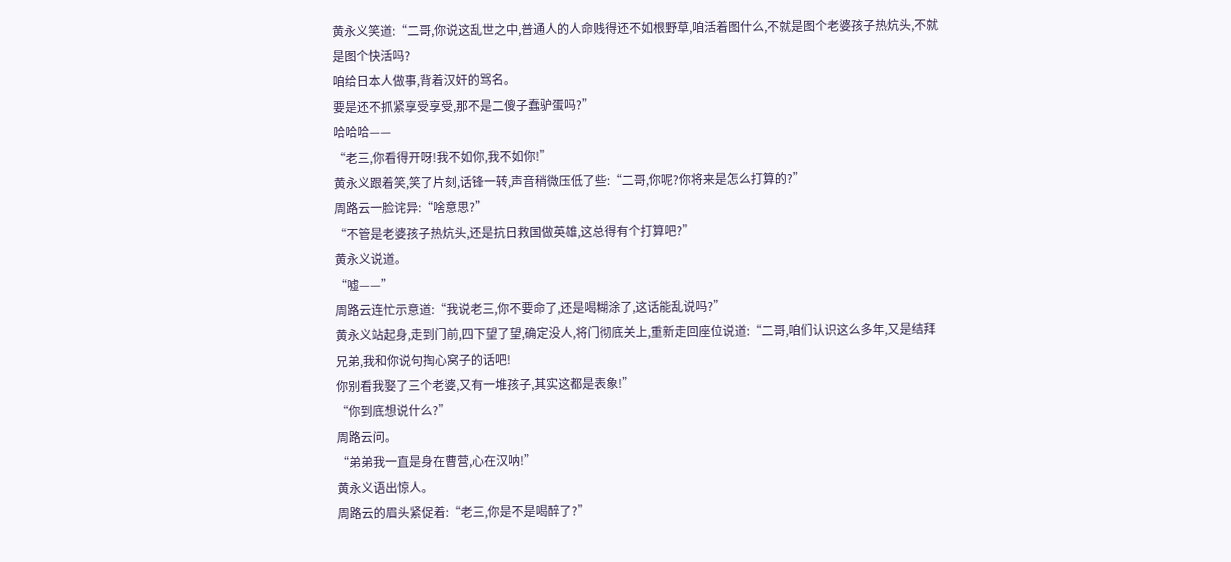黄永义笑道:“二哥,你说这乱世之中,普通人的人命贱得还不如根野草,咱活着图什么,不就是图个老婆孩子热炕头,不就是图个快活吗?
咱给日本人做事,背着汉奸的骂名。
要是还不抓紧享受享受,那不是二傻子蠢驴蛋吗?”
哈哈哈——
“老三,你看得开呀!我不如你,我不如你!”
黄永义跟着笑,笑了片刻,话锋一转,声音稍微压低了些:“二哥,你呢?你将来是怎么打算的?”
周路云一脸诧异:“啥意思?”
“不管是老婆孩子热炕头,还是抗日救国做英雄,这总得有个打算吧?”
黄永义说道。
“嘘——”
周路云连忙示意道:“我说老三,你不要命了,还是喝糊涂了,这话能乱说吗?”
黄永义站起身,走到门前,四下望了望,确定没人,将门彻底关上,重新走回座位说道:“二哥,咱们认识这么多年,又是结拜兄弟,我和你说句掏心窝子的话吧!
你别看我娶了三个老婆,又有一堆孩子,其实这都是表象!”
“你到底想说什么?”
周路云问。
“弟弟我一直是身在曹营,心在汉呐!”
黄永义语出惊人。
周路云的眉头紧促着:“老三,你是不是喝醉了?”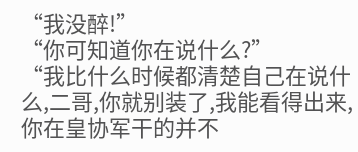“我没醉!”
“你可知道你在说什么?”
“我比什么时候都清楚自己在说什么,二哥,你就别装了,我能看得出来,你在皇协军干的并不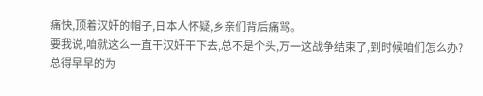痛快,顶着汉奸的帽子,日本人怀疑,乡亲们背后痛骂。
要我说,咱就这么一直干汉奸干下去,总不是个头,万一这战争结束了,到时候咱们怎么办?
总得早早的为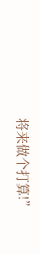将来做个打算!”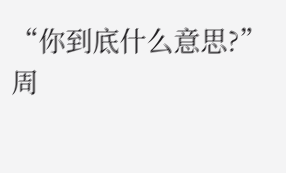“你到底什么意思?”
周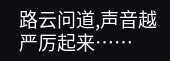路云问道,声音越严厉起来……